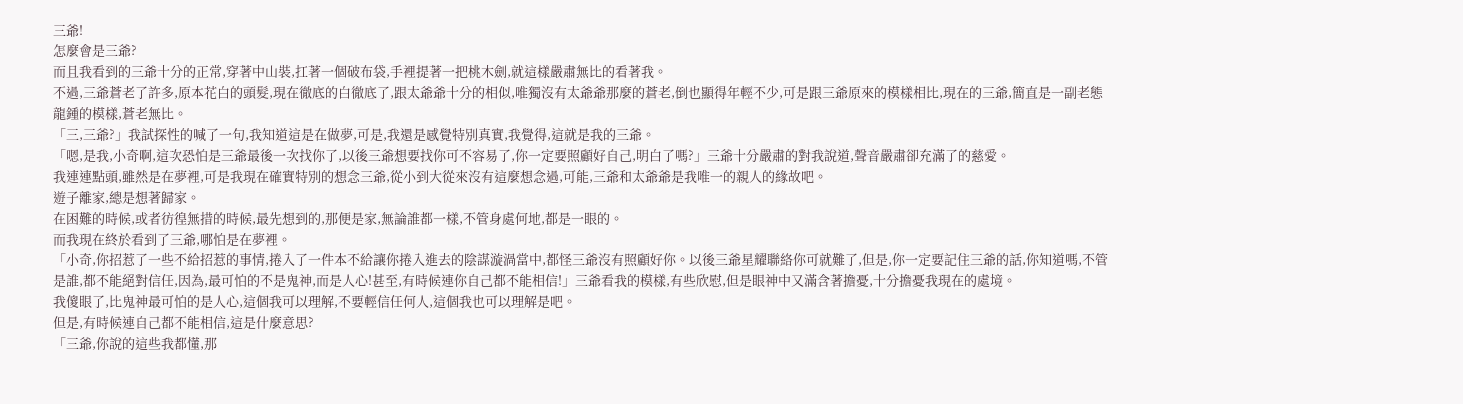三爺!
怎麼會是三爺?
而且我看到的三爺十分的正常,穿著中山裝,扛著一個破布袋,手裡提著一把桃木劍,就這樣嚴肅無比的看著我。
不過,三爺蒼老了許多,原本花白的頭髮,現在徹底的白徹底了,跟太爺爺十分的相似,唯獨沒有太爺爺那麼的蒼老,倒也顯得年輕不少,可是跟三爺原來的模樣相比,現在的三爺,簡直是一副老態龍鍾的模樣,蒼老無比。
「三,三爺?」我試探性的喊了一句,我知道這是在做夢,可是,我還是感覺特別真實,我覺得,這就是我的三爺。
「嗯,是我,小奇啊,這次恐怕是三爺最後一次找你了,以後三爺想要找你可不容易了,你一定要照顧好自己,明白了嗎?」三爺十分嚴肅的對我說道,聲音嚴肅卻充滿了的慈愛。
我連連點頭,雖然是在夢裡,可是我現在確實特別的想念三爺,從小到大從來沒有這麼想念過,可能,三爺和太爺爺是我唯一的親人的緣故吧。
遊子離家,總是想著歸家。
在困難的時候,或者彷徨無措的時候,最先想到的,那便是家,無論誰都一樣,不管身處何地,都是一眼的。
而我現在終於看到了三爺,哪怕是在夢裡。
「小奇,你招惹了一些不給招惹的事情,捲入了一件本不給讓你捲入進去的陰謀漩渦當中,都怪三爺沒有照顧好你。以後三爺星耀聯絡你可就難了,但是,你一定要記住三爺的話,你知道嗎,不管是誰,都不能絕對信任,因為,最可怕的不是鬼神,而是人心!甚至,有時候連你自己都不能相信!」三爺看我的模樣,有些欣慰,但是眼神中又滿含著擔憂,十分擔憂我現在的處境。
我傻眼了,比鬼神最可怕的是人心,這個我可以理解,不要輕信任何人,這個我也可以理解是吧。
但是,有時候連自己都不能相信,這是什麼意思?
「三爺,你說的這些我都懂,那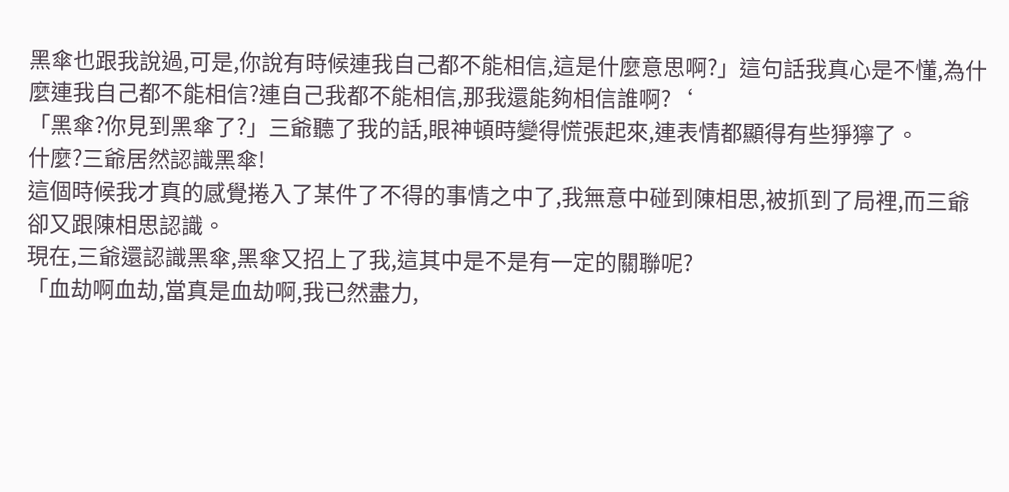黑傘也跟我說過,可是,你說有時候連我自己都不能相信,這是什麼意思啊?」這句話我真心是不懂,為什麼連我自己都不能相信?連自己我都不能相信,那我還能夠相信誰啊?‘
「黑傘?你見到黑傘了?」三爺聽了我的話,眼神頓時變得慌張起來,連表情都顯得有些猙獰了。
什麼?三爺居然認識黑傘!
這個時候我才真的感覺捲入了某件了不得的事情之中了,我無意中碰到陳相思,被抓到了局裡,而三爺卻又跟陳相思認識。
現在,三爺還認識黑傘,黑傘又招上了我,這其中是不是有一定的關聯呢?
「血劫啊血劫,當真是血劫啊,我已然盡力,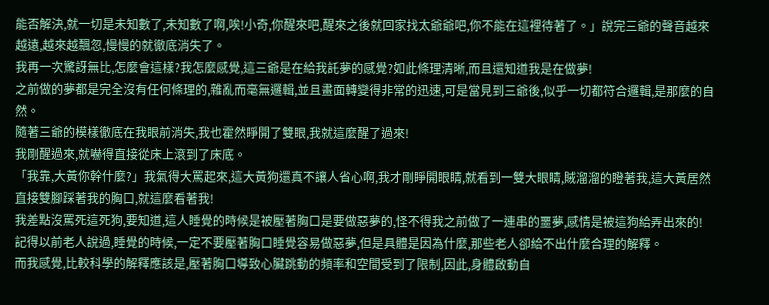能否解決,就一切是未知數了,未知數了啊,唉!小奇,你醒來吧,醒來之後就回家找太爺爺吧,你不能在這裡待著了。」說完三爺的聲音越來越遠,越來越飄忽,慢慢的就徹底消失了。
我再一次驚訝無比,怎麼會這樣?我怎麼感覺,這三爺是在給我託夢的感覺?如此條理清晰,而且還知道我是在做夢!
之前做的夢都是完全沒有任何條理的,雜亂而毫無邏輯,並且畫面轉變得非常的迅速,可是當見到三爺後,似乎一切都符合邏輯,是那麼的自然。
隨著三爺的模樣徹底在我眼前消失,我也霍然睜開了雙眼,我就這麼醒了過來!
我剛醒過來,就嚇得直接從床上滾到了床底。
「我靠,大黃你幹什麼?」我氣得大罵起來,這大黃狗還真不讓人省心啊,我才剛睜開眼睛,就看到一雙大眼睛,賊溜溜的瞪著我,這大黃居然直接雙腳踩著我的胸口,就這麼看著我!
我差點沒罵死這死狗,要知道,這人睡覺的時候是被壓著胸口是要做惡夢的,怪不得我之前做了一連串的噩夢,感情是被這狗給弄出來的!
記得以前老人說過,睡覺的時候,一定不要壓著胸口睡覺容易做惡夢,但是具體是因為什麼,那些老人卻給不出什麼合理的解釋。
而我感覺,比較科學的解釋應該是,壓著胸口導致心臟跳動的頻率和空間受到了限制,因此,身體啟動自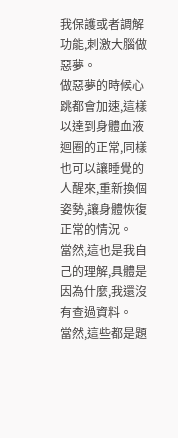我保護或者調解功能,刺激大腦做惡夢。
做惡夢的時候心跳都會加速,這樣以達到身體血液迴圈的正常,同樣也可以讓睡覺的人醒來,重新換個姿勢,讓身體恢復正常的情況。
當然,這也是我自己的理解,具體是因為什麼,我還沒有查過資料。
當然,這些都是題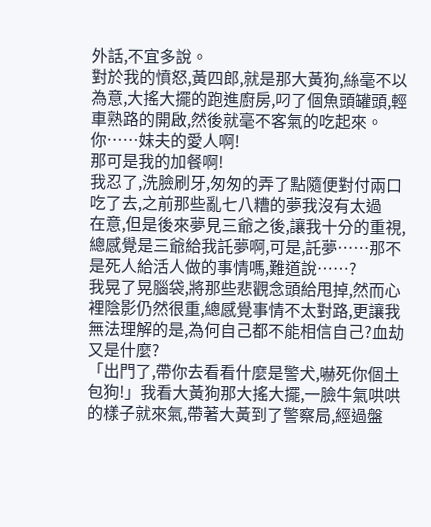外話,不宜多說。
對於我的憤怒,黃四郎,就是那大黃狗,絲毫不以為意,大搖大擺的跑進廚房,叼了個魚頭罐頭,輕車熟路的開啟,然後就毫不客氣的吃起來。
你……妹夫的愛人啊!
那可是我的加餐啊!
我忍了,洗臉刷牙,匆匆的弄了點隨便對付兩口吃了去,之前那些亂七八糟的夢我沒有太過
在意,但是後來夢見三爺之後,讓我十分的重視,總感覺是三爺給我託夢啊,可是,託夢……那不是死人給活人做的事情嗎,難道說……?
我晃了晃腦袋,將那些悲觀念頭給甩掉,然而心裡陰影仍然很重,總感覺事情不太對路,更讓我無法理解的是,為何自己都不能相信自己?血劫又是什麼?
「出門了,帶你去看看什麼是警犬,嚇死你個土包狗!」我看大黃狗那大搖大擺,一臉牛氣哄哄的樣子就來氣,帶著大黃到了警察局,經過盤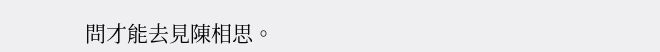問才能去見陳相思。